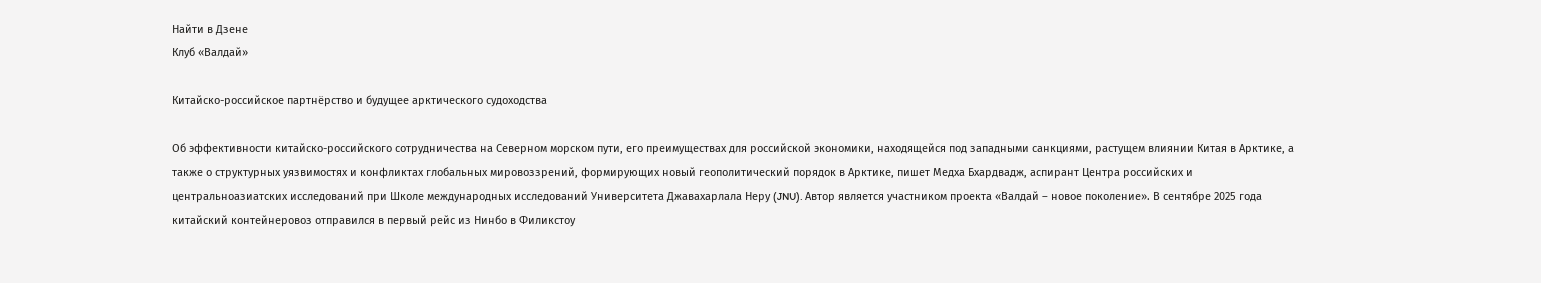Найти в Дзене
Клуб «Валдай»

Китайско-российское партнёрство и будущее арктического судоходства

Об эффективности китайско-российского сотрудничества на Северном морском пути, его преимуществах для российской экономики, находящейся под западными санкциями, растущем влиянии Китая в Арктике, а также о структурных уязвимостях и конфликтах глобальных мировоззрений, формирующих новый геополитический порядок в Арктике, пишет Медха Бхардвадж, аспирант Центра российских и центральноазиатских исследований при Школе международных исследований Университета Джавахарлала Неру (JNU). Автор является участником проекта «Валдай – новое поколение». В сентябре 2025 года китайский контейнеровоз отправился в первый рейс из Нинбо в Филикстоу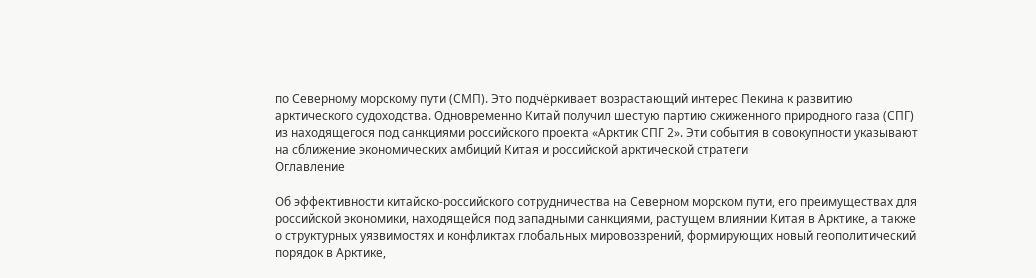по Северному морскому пути (СМП). Это подчёркивает возрастающий интерес Пекина к развитию арктического судоходства. Одновременно Китай получил шестую партию сжиженного природного газа (СПГ) из находящегося под санкциями российского проекта «Арктик СПГ 2». Эти события в совокупности указывают на сближение экономических амбиций Китая и российской арктической стратеги
Оглавление

Об эффективности китайско-российского сотрудничества на Северном морском пути, его преимуществах для российской экономики, находящейся под западными санкциями, растущем влиянии Китая в Арктике, а также о структурных уязвимостях и конфликтах глобальных мировоззрений, формирующих новый геополитический порядок в Арктике,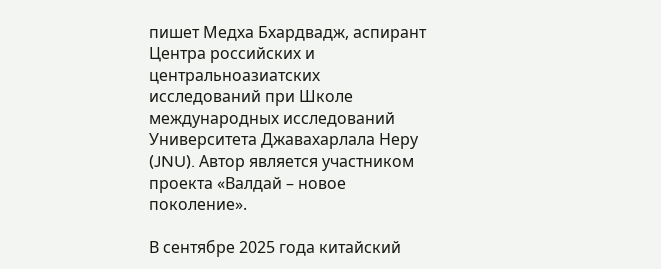пишет Медха Бхардвадж, аспирант Центра российских и центральноазиатских исследований при Школе международных исследований Университета Джавахарлала Неру (JNU). Автор является участником проекта «Валдай – новое поколение».

В сентябре 2025 года китайский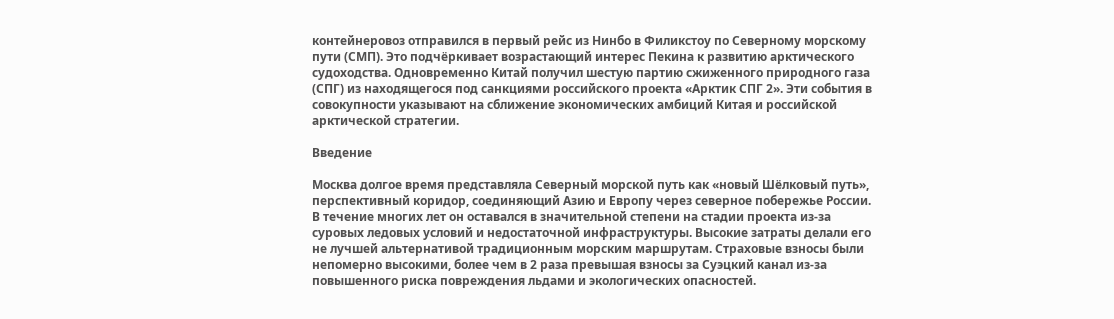контейнеровоз отправился в первый рейс из Нинбо в Филикстоу по Северному морскому пути (СМП). Это подчёркивает возрастающий интерес Пекина к развитию арктического судоходства. Одновременно Китай получил шестую партию сжиженного природного газа (СПГ) из находящегося под санкциями российского проекта «Арктик СПГ 2». Эти события в совокупности указывают на сближение экономических амбиций Китая и российской арктической стратегии.

Введение

Москва долгое время представляла Северный морской путь как «новый Шёлковый путь», перспективный коридор, соединяющий Азию и Европу через северное побережье России. В течение многих лет он оставался в значительной степени на стадии проекта из-за суровых ледовых условий и недостаточной инфраструктуры. Высокие затраты делали его не лучшей альтернативой традиционным морским маршрутам. Страховые взносы были непомерно высокими, более чем в 2 раза превышая взносы за Суэцкий канал из-за повышенного риска повреждения льдами и экологических опасностей.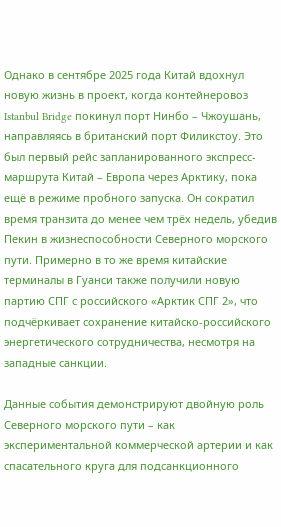Однако в сентябре 2025 года Китай вдохнул новую жизнь в проект, когда контейнеровоз Istanbul Bridge покинул порт Нинбо – Чжоушань, направляясь в британский порт Филикстоу. Это был первый рейс запланированного экспресс-маршрута Китай – Европа через Арктику, пока ещё в режиме пробного запуска. Он сократил время транзита до менее чем трёх недель, убедив Пекин в жизнеспособности Северного морского пути. Примерно в то же время китайские терминалы в Гуанси также получили новую партию СПГ с российского «Арктик СПГ 2», что подчёркивает сохранение китайско-российского энергетического сотрудничества, несмотря на западные санкции.

Данные события демонстрируют двойную роль Северного морского пути – как экспериментальной коммерческой артерии и как спасательного круга для подсанкционного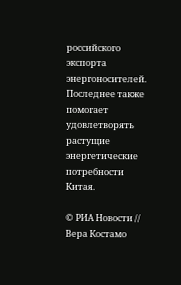российского экспорта энергоносителей. Последнее также помогает удовлетворять растущие энергетические потребности Китая.

© РИА Новости // Вера Костамо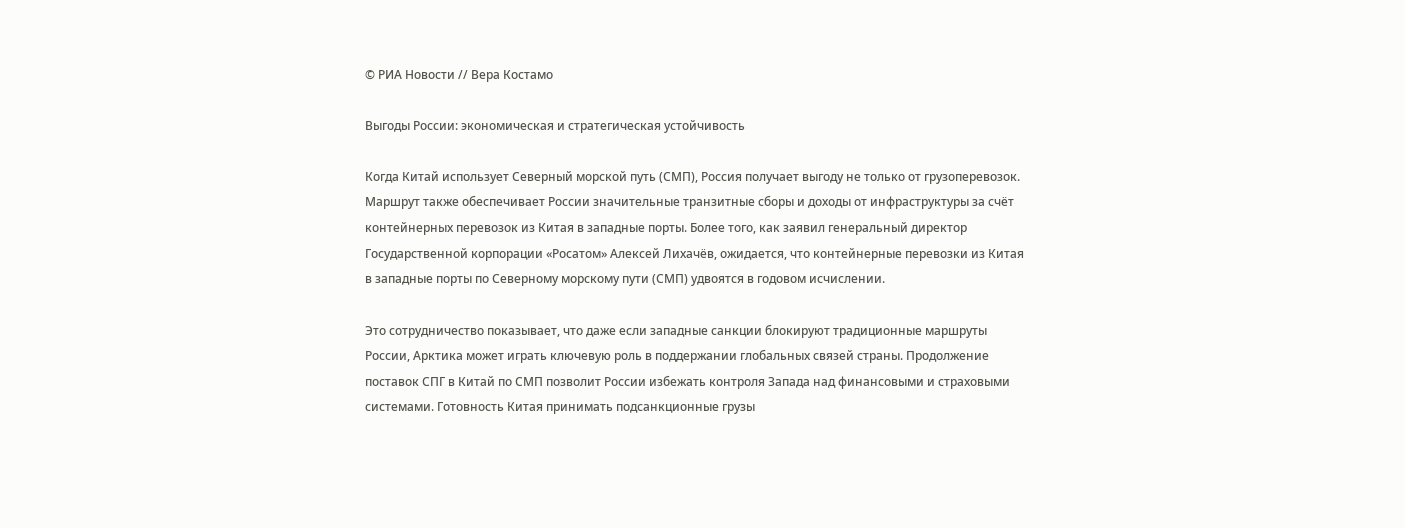© РИА Новости // Вера Костамо

Выгоды России: экономическая и стратегическая устойчивость

Когда Китай использует Северный морской путь (СМП), Россия получает выгоду не только от грузоперевозок. Маршрут также обеспечивает России значительные транзитные сборы и доходы от инфраструктуры за счёт контейнерных перевозок из Китая в западные порты. Более того, как заявил генеральный директор Государственной корпорации «Росатом» Алексей Лихачёв, ожидается, что контейнерные перевозки из Китая в западные порты по Северному морскому пути (СМП) удвоятся в годовом исчислении.

Это сотрудничество показывает, что даже если западные санкции блокируют традиционные маршруты России, Арктика может играть ключевую роль в поддержании глобальных связей страны. Продолжение поставок СПГ в Китай по СМП позволит России избежать контроля Запада над финансовыми и страховыми системами. Готовность Китая принимать подсанкционные грузы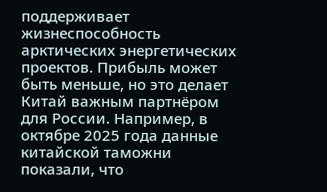поддерживает жизнеспособность арктических энергетических проектов. Прибыль может быть меньше, но это делает Китай важным партнёром для России. Например, в октябре 2025 года данные китайской таможни показали, что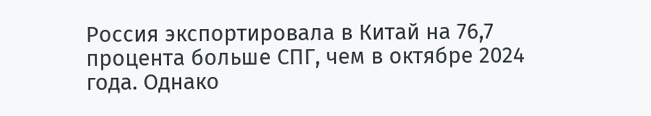Россия экспортировала в Китай на 76,7 процента больше СПГ, чем в октябре 2024 года. Однако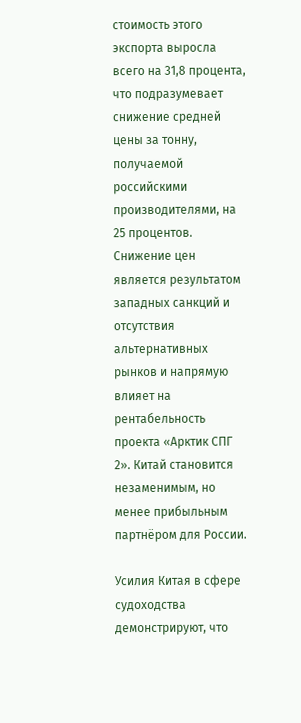стоимость этого экспорта выросла всего на 31,8 процента, что подразумевает снижение средней цены за тонну, получаемой российскими производителями, на 25 процентов. Снижение цен является результатом западных санкций и отсутствия альтернативных рынков и напрямую влияет на рентабельность проекта «Арктик СПГ 2». Китай становится незаменимым, но менее прибыльным партнёром для России.

Усилия Китая в сфере судоходства демонстрируют, что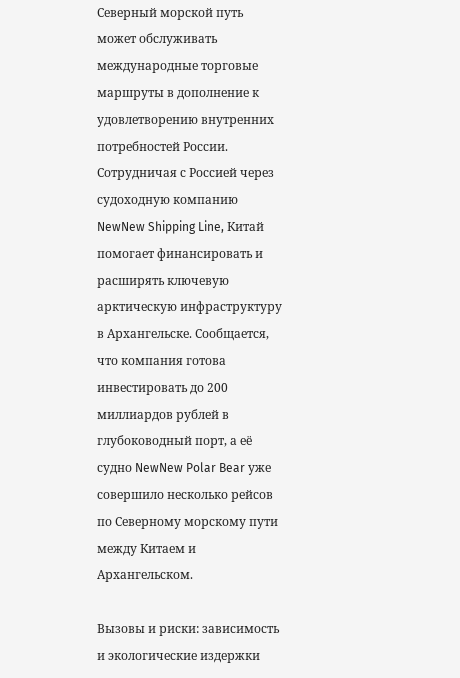Северный морской путь может обслуживать международные торговые маршруты в дополнение к удовлетворению внутренних потребностей России. Сотрудничая с Россией через судоходную компанию NewNew Shipping Line, Китай помогает финансировать и расширять ключевую арктическую инфраструктуру в Архангельске. Сообщается, что компания готова инвестировать до 200 миллиардов рублей в глубоководный порт, а её судно NewNew Polar Bear уже совершило несколько рейсов по Северному морскому пути между Китаем и Архангельском.

Вызовы и риски: зависимость и экологические издержки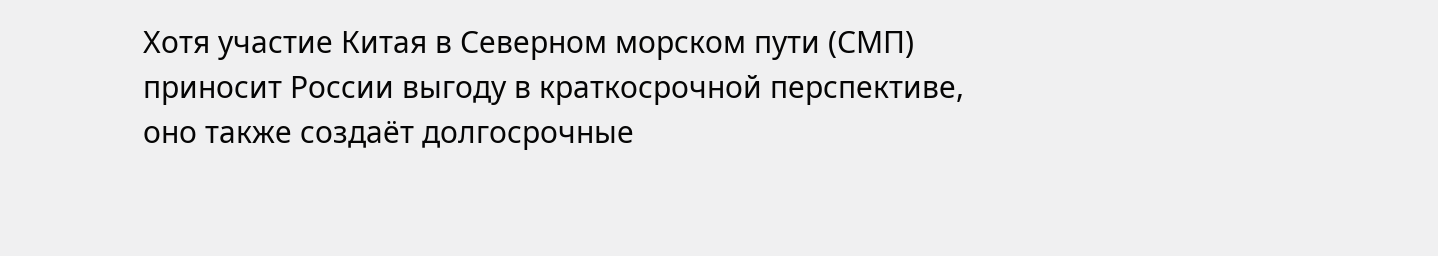Хотя участие Китая в Северном морском пути (СМП) приносит России выгоду в краткосрочной перспективе, оно также создаёт долгосрочные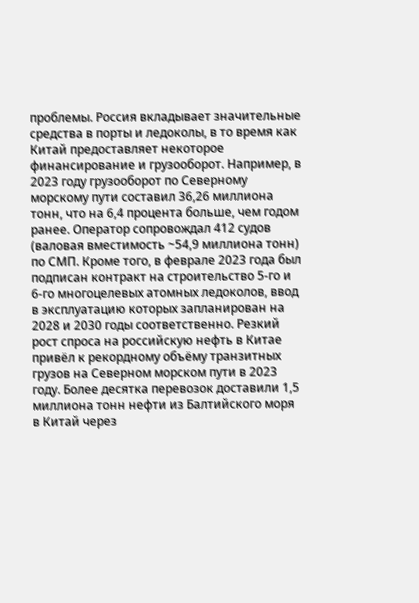проблемы. Россия вкладывает значительные средства в порты и ледоколы, в то время как Китай предоставляет некоторое финансирование и грузооборот. Например, в 2023 году грузооборот по Северному морскому пути составил 36,26 миллиона тонн, что на 6,4 процента больше, чем годом ранее. Оператор сопровождал 412 судов (валовая вместимость ~54,9 миллиона тонн) по СМП. Кроме того, в феврале 2023 года был подписан контракт на строительство 5-го и 6-го многоцелевых атомных ледоколов, ввод в эксплуатацию которых запланирован на 2028 и 2030 годы соответственно. Резкий рост спроса на российскую нефть в Китае привёл к рекордному объёму транзитных грузов на Северном морском пути в 2023 году. Более десятка перевозок доставили 1,5 миллиона тонн нефти из Балтийского моря в Китай через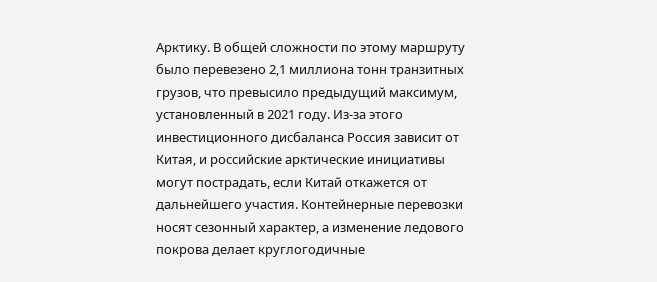Арктику. В общей сложности по этому маршруту было перевезено 2,1 миллиона тонн транзитных грузов, что превысило предыдущий максимум, установленный в 2021 году. Из-за этого инвестиционного дисбаланса Россия зависит от Китая, и российские арктические инициативы могут пострадать, если Китай откажется от дальнейшего участия. Контейнерные перевозки носят сезонный характер, а изменение ледового покрова делает круглогодичные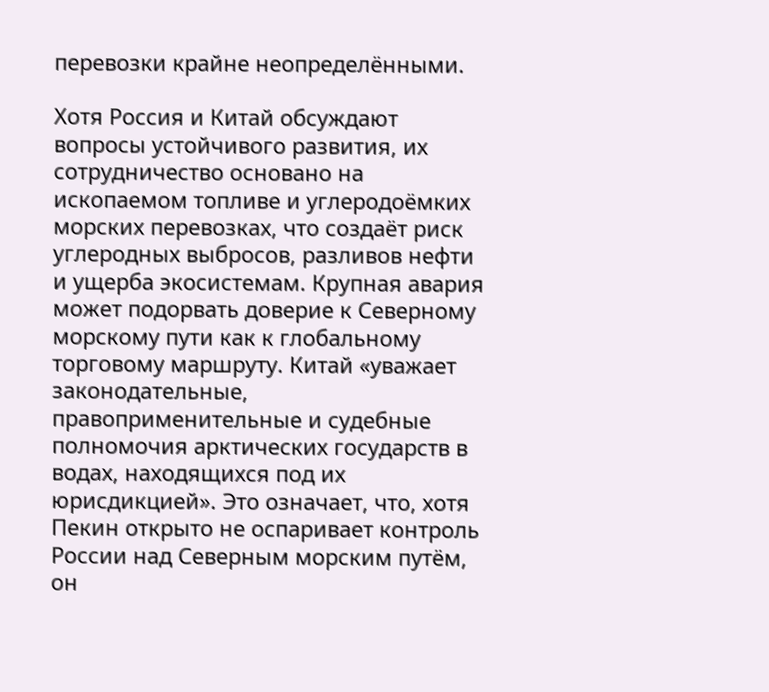перевозки крайне неопределёнными.

Хотя Россия и Китай обсуждают вопросы устойчивого развития, их сотрудничество основано на ископаемом топливе и углеродоёмких морских перевозках, что создаёт риск углеродных выбросов, разливов нефти и ущерба экосистемам. Крупная авария может подорвать доверие к Северному морскому пути как к глобальному торговому маршруту. Китай «уважает законодательные, правоприменительные и судебные полномочия арктических государств в водах, находящихся под их юрисдикцией». Это означает, что, хотя Пекин открыто не оспаривает контроль России над Северным морским путём, он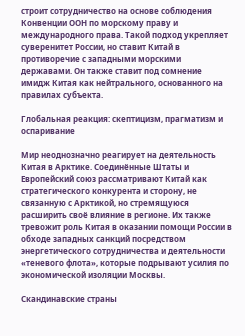строит сотрудничество на основе соблюдения Конвенции ООН по морскому праву и международного права. Такой подход укрепляет суверенитет России, но ставит Китай в противоречие с западными морскими державами. Он также ставит под сомнение имидж Китая как нейтрального, основанного на правилах субъекта.

Глобальная реакция: скептицизм, прагматизм и оспаривание

Мир неоднозначно реагирует на деятельность Китая в Арктике. Соединённые Штаты и Европейский союз рассматривают Китай как стратегического конкурента и сторону, не связанную с Арктикой, но стремящуюся расширить своё влияние в регионе. Их также тревожит роль Китая в оказании помощи России в обходе западных санкций посредством энергетического сотрудничества и деятельности «теневого флота», которые подрывают усилия по экономической изоляции Москвы.

Скандинавские страны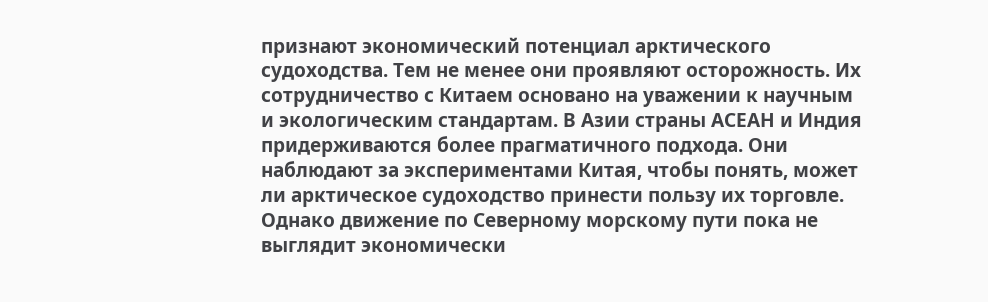признают экономический потенциал арктического судоходства. Тем не менее они проявляют осторожность. Их сотрудничество с Китаем основано на уважении к научным и экологическим стандартам. В Азии страны АСЕАН и Индия придерживаются более прагматичного подхода. Они наблюдают за экспериментами Китая, чтобы понять, может ли арктическое судоходство принести пользу их торговле. Однако движение по Северному морскому пути пока не выглядит экономически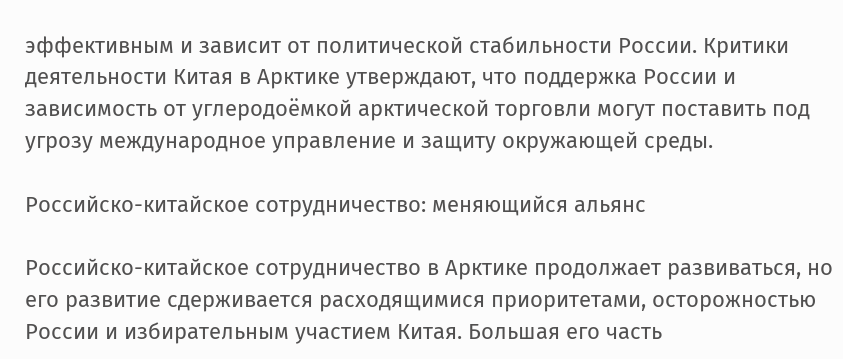эффективным и зависит от политической стабильности России. Критики деятельности Китая в Арктике утверждают, что поддержка России и зависимость от углеродоёмкой арктической торговли могут поставить под угрозу международное управление и защиту окружающей среды.

Российско-китайское сотрудничество: меняющийся альянс

Российско-китайское сотрудничество в Арктике продолжает развиваться, но его развитие сдерживается расходящимися приоритетами, осторожностью России и избирательным участием Китая. Большая его часть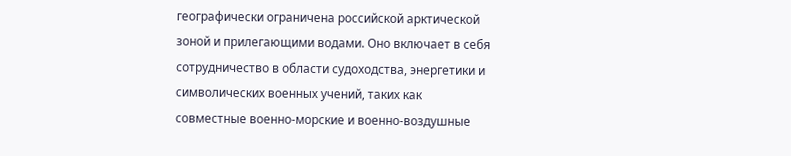географически ограничена российской арктической зоной и прилегающими водами. Оно включает в себя сотрудничество в области судоходства, энергетики и символических военных учений, таких как совместные военно-морские и военно-воздушные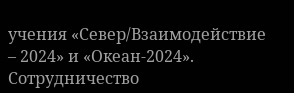учения «Север/Взаимодействие – 2024» и «Океан-2024». Сотрудничество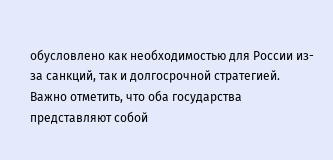обусловлено как необходимостью для России из-за санкций, так и долгосрочной стратегией. Важно отметить, что оба государства представляют собой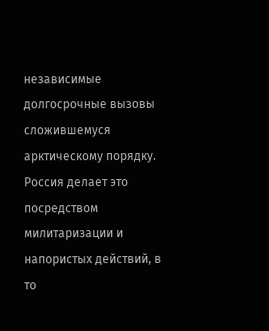независимые долгосрочные вызовы сложившемуся арктическому порядку. Россия делает это посредством милитаризации и напористых действий, в то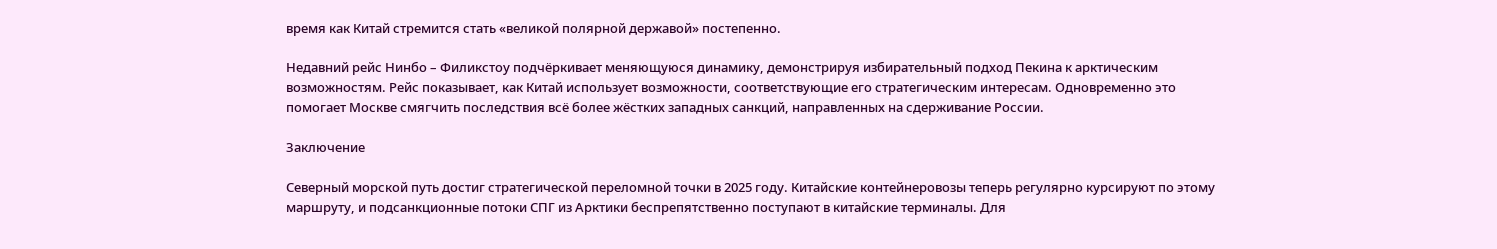время как Китай стремится стать «великой полярной державой» постепенно.

Недавний рейс Нинбо – Филикстоу подчёркивает меняющуюся динамику, демонстрируя избирательный подход Пекина к арктическим возможностям. Рейс показывает, как Китай использует возможности, соответствующие его стратегическим интересам. Одновременно это помогает Москве смягчить последствия всё более жёстких западных санкций, направленных на сдерживание России.

Заключение

Северный морской путь достиг стратегической переломной точки в 2025 году. Китайские контейнеровозы теперь регулярно курсируют по этому маршруту, и подсанкционные потоки СПГ из Арктики беспрепятственно поступают в китайские терминалы. Для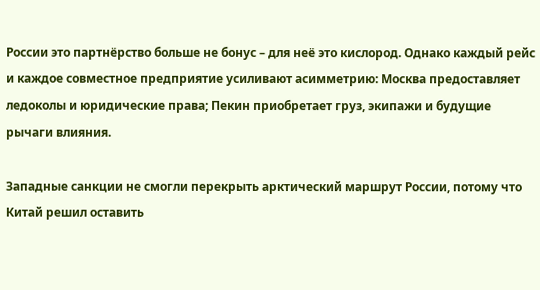России это партнёрство больше не бонус – для неё это кислород. Однако каждый рейс и каждое совместное предприятие усиливают асимметрию: Москва предоставляет ледоколы и юридические права; Пекин приобретает груз, экипажи и будущие рычаги влияния.

Западные санкции не смогли перекрыть арктический маршрут России, потому что Китай решил оставить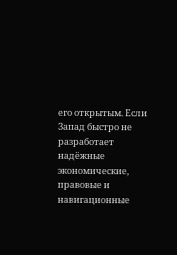его открытым. Если Запад быстро не разработает надёжные экономические, правовые и навигационные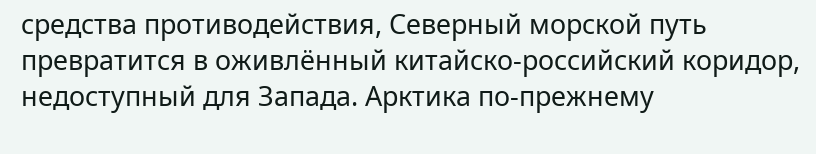средства противодействия, Северный морской путь превратится в оживлённый китайско-российский коридор, недоступный для Запада. Арктика по-прежнему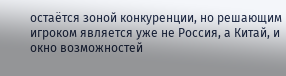остаётся зоной конкуренции, но решающим игроком является уже не Россия, а Китай, и окно возможностей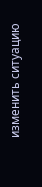изменить ситуацию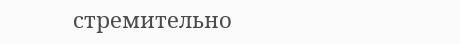стремительно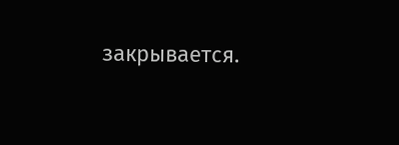закрывается.